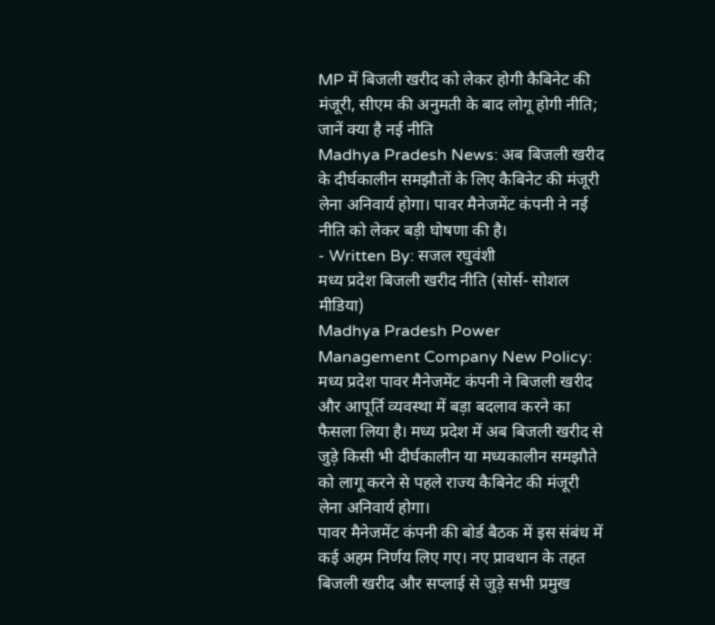MP में बिजली खरीद को लेकर होगी कैबिनेट की मंजूरी, सीएम की अनुमती के बाद लोगू होगी नीति; जानें क्या है नई नीति
Madhya Pradesh News: अब बिजली खरीद के दीर्घकालीन समझौतों के लिए कैबिनेट की मंजूरी लेना अनिवार्य होगा। पावर मैनेजमेंट कंपनी ने नई नीति को लेकर बड़ी घोषणा की है।
- Written By: सजल रघुवंशी
मध्य प्रदेश बिजली खरीद नीति (सोर्स- सोशल मीडिया)
Madhya Pradesh Power Management Company New Policy: मध्य प्रदेश पावर मैनेजमेंट कंपनी ने बिजली खरीद और आपूर्ति व्यवस्था में बड़ा बदलाव करने का फैसला लिया है। मध्य प्रदेश में अब बिजली खरीद से जुड़े किसी भी दीर्घकालीन या मध्यकालीन समझौते को लागू करने से पहले राज्य कैबिनेट की मंजूरी लेना अनिवार्य होगा।
पावर मैनेजमेंट कंपनी की बोर्ड बैठक में इस संबंध में कई अहम निर्णय लिए गए। नए प्रावधान के तहत बिजली खरीद और सप्लाई से जुड़े सभी प्रमुख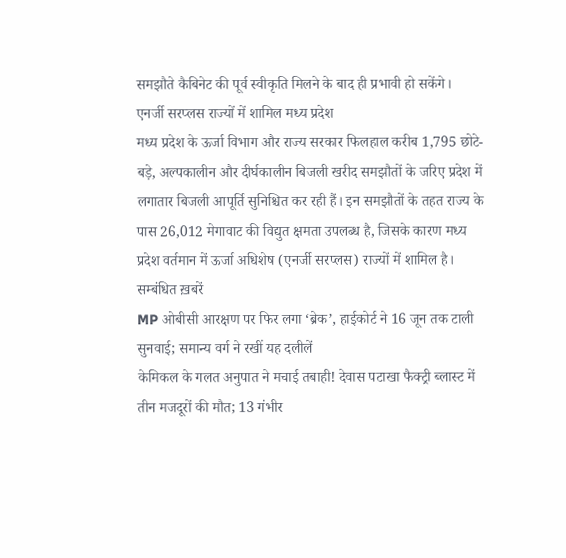समझौते कैबिनेट की पूर्व स्वीकृति मिलने के बाद ही प्रभावी हो सकेंगे।
एनर्जी सरप्लस राज्यों में शामिल मध्य प्रदेश
मध्य प्रदेश के ऊर्जा विभाग और राज्य सरकार फिलहाल करीब 1,795 छोटे-बड़े, अल्पकालीन और दीर्घकालीन बिजली खरीद समझौतों के जरिए प्रदेश में लगातार बिजली आपूर्ति सुनिश्चित कर रही हैं। इन समझौतों के तहत राज्य के पास 26,012 मेगावाट की विद्युत क्षमता उपलब्ध है, जिसके कारण मध्य प्रदेश वर्तमान में ऊर्जा अधिशेष (एनर्जी सरप्लस) राज्यों में शामिल है।
सम्बंधित ख़बरें
MP ओबीसी आरक्षण पर फिर लगा ‘ब्रेक’, हाईकोर्ट ने 16 जून तक टाली सुनवाई; समान्य वर्ग ने रखीं यह दलीलें
केमिकल के गलत अनुपात ने मचाई तबाही! देवास पटाखा फैक्ट्री ब्लास्ट में तीन मजदूरों की मौत; 13 गंभीर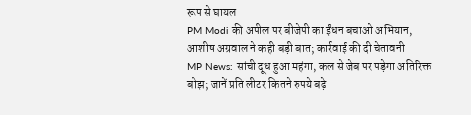रूप से घायल
PM Modi की अपील पर बीजेपी का ईंधन बचाओ अभियान, आशीष अग्रवाल ने कही बड़ी बात; कार्रवाई की दी चेतावनी
MP News: सांची दूध हुआ महंगा, कल से जेब पर पड़ेगा अतिरिक्त बोझ; जानें प्रति लीटर कितने रुपये बढ़े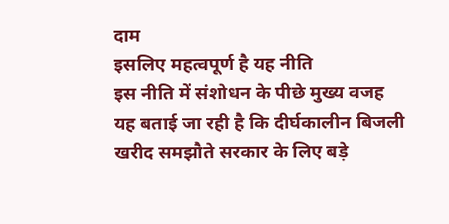दाम
इसलिए महत्वपूर्ण है यह नीति
इस नीति में संशोधन के पीछे मुख्य वजह यह बताई जा रही है कि दीर्घकालीन बिजली खरीद समझौते सरकार के लिए बड़े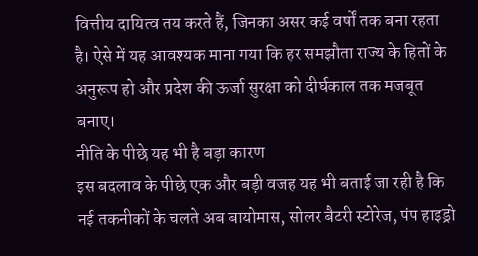वित्तीय दायित्व तय करते हैं, जिनका असर कई वर्षों तक बना रहता है। ऐसे में यह आवश्यक माना गया कि हर समझौता राज्य के हितों के अनुरूप हो और प्रदेश की ऊर्जा सुरक्षा को दीर्घकाल तक मजबूत बनाए।
नीति के पीछे यह भी है बड़ा कारण
इस बदलाव के पीछे एक और बड़ी वजह यह भी बताई जा रही है कि नई तकनीकों के चलते अब बायोमास, सोलर बैटरी स्टोरेज, पंप हाइड्रो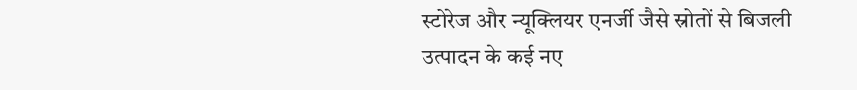स्टोरेज और न्यूक्लियर एनर्जी जैसे स्रोतों से बिजली उत्पादन के कई नए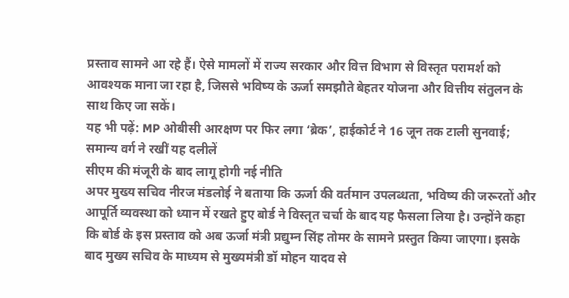प्रस्ताव सामने आ रहे हैं। ऐसे मामलों में राज्य सरकार और वित्त विभाग से विस्तृत परामर्श को आवश्यक माना जा रहा है, जिससे भविष्य के ऊर्जा समझौते बेहतर योजना और वित्तीय संतुलन के साथ किए जा सकें।
यह भी पढ़ें: MP ओबीसी आरक्षण पर फिर लगा ‘ब्रेक’, हाईकोर्ट ने 16 जून तक टाली सुनवाई; समान्य वर्ग ने रखीं यह दलीलें
सीएम की मंजूरी के बाद लागू होगी नई नीति
अपर मुख्य सचिव नीरज मंडलोई ने बताया कि ऊर्जा की वर्तमान उपलब्धता, भविष्य की जरूरतों और आपूर्ति व्यवस्था को ध्यान में रखते हुए बोर्ड ने विस्तृत चर्चा के बाद यह फैसला लिया है। उन्होंने कहा कि बोर्ड के इस प्रस्ताव को अब ऊर्जा मंत्री प्रद्युम्न सिंह तोमर के सामने प्रस्तुत किया जाएगा। इसके बाद मुख्य सचिव के माध्यम से मुख्यमंत्री डॉ मोहन यादव से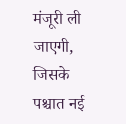मंजूरी ली जाएगी, जिसके पश्चात नई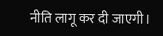नीति लागू कर दी जाएगी।